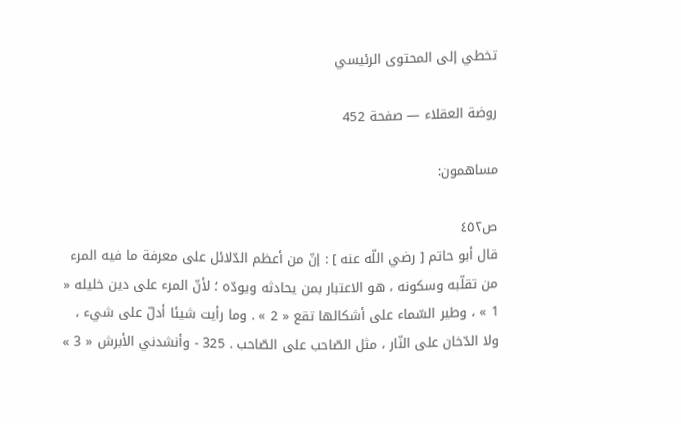تخطي إلى المحتوى الرئيسي

روضة العقلاء — صفحة 452

مساهمون:

ص٤٥٢
قال أبو حاتم [ رضي اللّه عنه ] : إنّ من أعظم الدّلائل على معرفة ما فيه المرء من تقلّبه وسكونه ، هو الاعتبار بمن يحادثه ويودّه ؛ لأنّ المرء على دين خليله « 1 » ، وطير السّماء على أشكالها تقع « 2 » . وما رأيت شيئا أدلّ على شيء ، ولا الدّخان على النّار ، مثل الصّاحب على الصّاحب . 325 - وأنشدني الأبرش « 3 »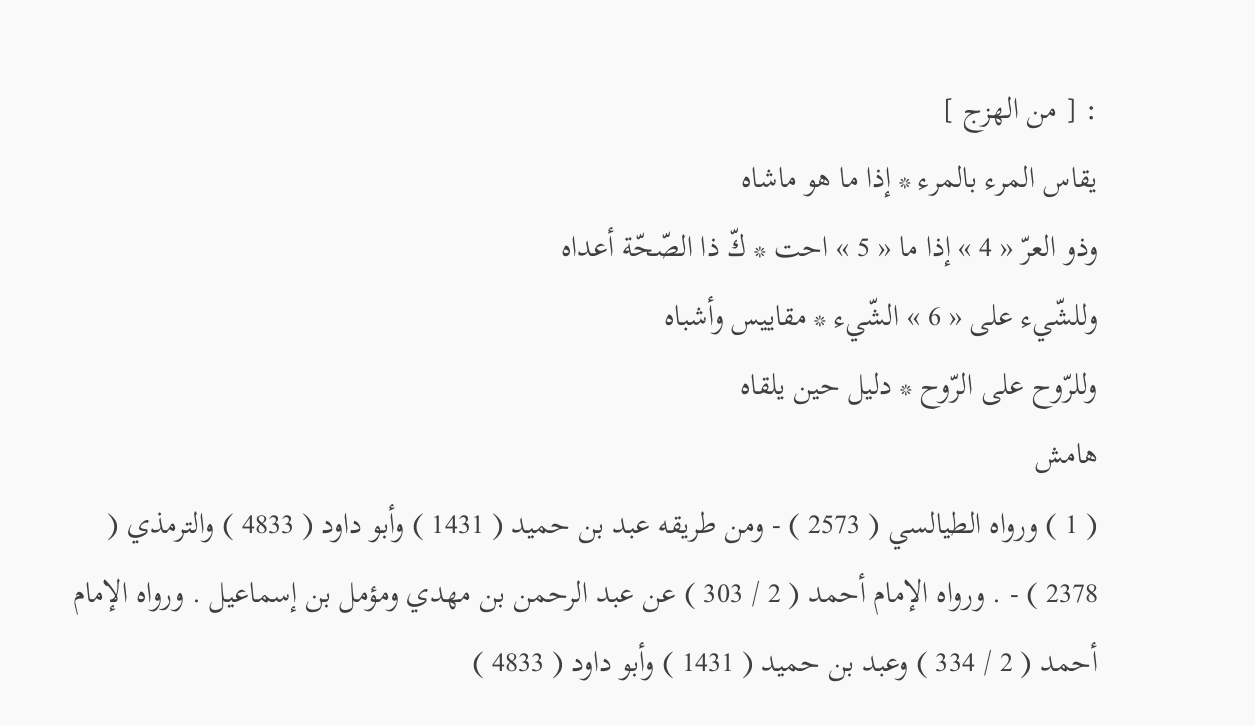: [ من الهزج ]
يقاس المرء بالمرء * إذا ما هو ماشاه
وذو العرّ « 4 » إذا ما « 5 » احت * كّ ذا الصّحّة أعداه
وللشّيء على « 6 » الشّيء * مقاييس وأشباه
وللرّوح على الرّوح * دليل حين يلقاه
هامش
( 1 ) ورواه الطيالسي ( 2573 ) - ومن طريقه عبد بن حميد ( 1431 ) وأبو داود ( 4833 ) والترمذي ( 2378 ) - . ورواه الإمام أحمد ( 2 / 303 ) عن عبد الرحمن بن مهدي ومؤمل بن إسماعيل . ورواه الإمام أحمد ( 2 / 334 ) وعبد بن حميد ( 1431 ) وأبو داود ( 4833 )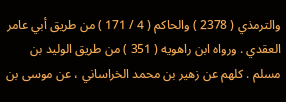والترمذي ( 2378 ) والحاكم ( 4 / 171 ) من طريق أبي عامر العقدي . ورواه ابن راهويه ( 351 ) من طريق الوليد بن مسلم . كلهم عن زهير بن محمد الخراساني ، عن موسى بن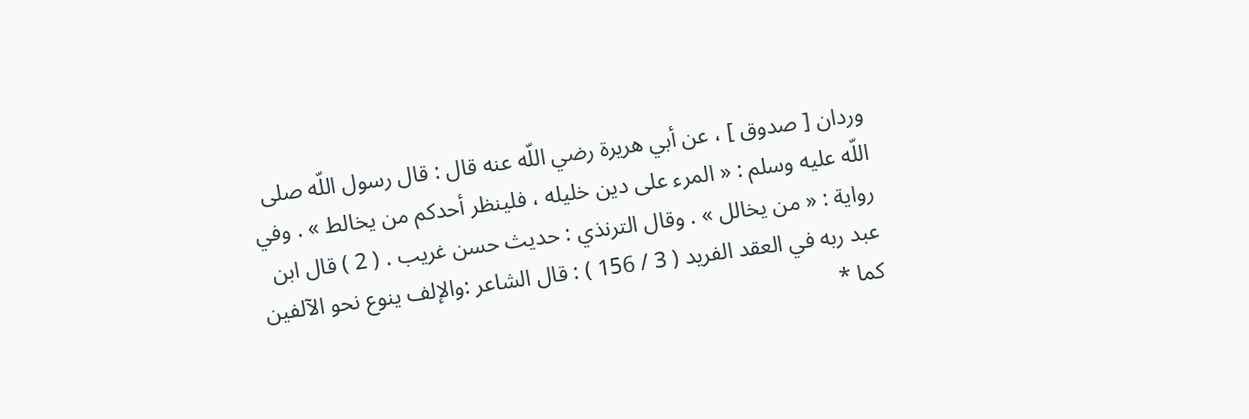وردان [ صدوق ] ، عن أبي هريرة رضي اللّه عنه قال : قال رسول اللّه صلى اللّه عليه وسلم : « المرء على دين خليله ، فلينظر أحدكم من يخالط » . وفي رواية : « من يخالل » . وقال الترنذي : حديث حسن غريب . ( 2 ) قال ابن عبد ربه في العقد الفريد ( 3 / 156 ) : قال الشاعر :والإلف ينوع نحو الآلفين كما *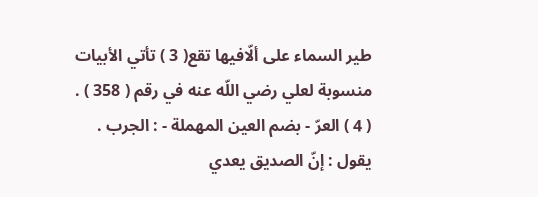طير السماء على ألّافيها تقع( 3 ) تأتي الأبيات منسوبة لعلي رضي اللّه عنه في رقم ( 358 ) . ( 4 ) العرّ - بضم العين المهملة - : الجرب . يقول : إنّ الصديق يعدي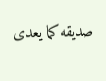صديقه كما يعدى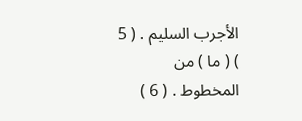الأجرب السليم . ( 5 ) ( ما ) من المخطوط . ( 6 )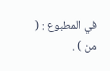في المطبوع : ( من ) .